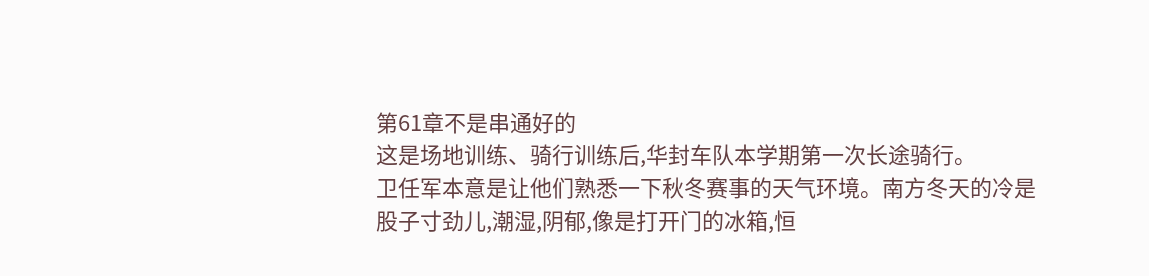第61章不是串通好的
这是场地训练、骑行训练后,华封车队本学期第一次长途骑行。
卫任军本意是让他们熟悉一下秋冬赛事的天气环境。南方冬天的冷是股子寸劲儿,潮湿,阴郁,像是打开门的冰箱,恒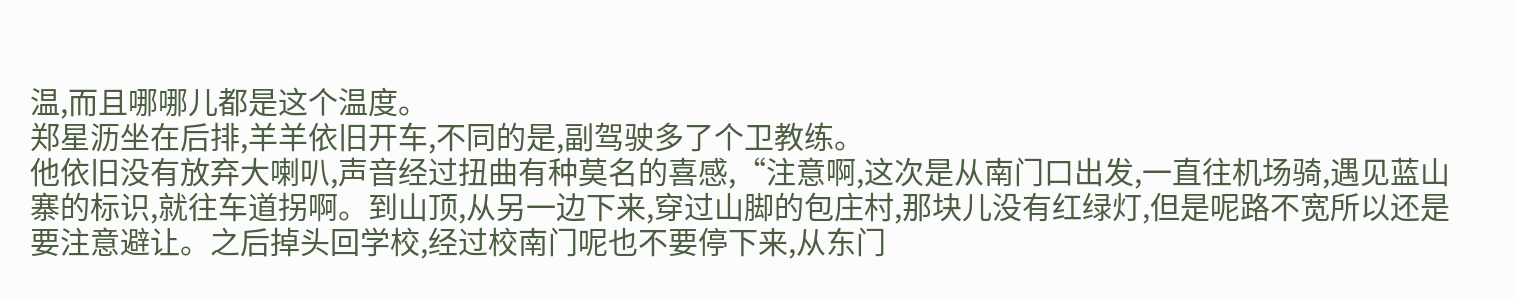温,而且哪哪儿都是这个温度。
郑星沥坐在后排,羊羊依旧开车,不同的是,副驾驶多了个卫教练。
他依旧没有放弃大喇叭,声音经过扭曲有种莫名的喜感,“注意啊,这次是从南门口出发,一直往机场骑,遇见蓝山寨的标识,就往车道拐啊。到山顶,从另一边下来,穿过山脚的包庄村,那块儿没有红绿灯,但是呢路不宽所以还是要注意避让。之后掉头回学校,经过校南门呢也不要停下来,从东门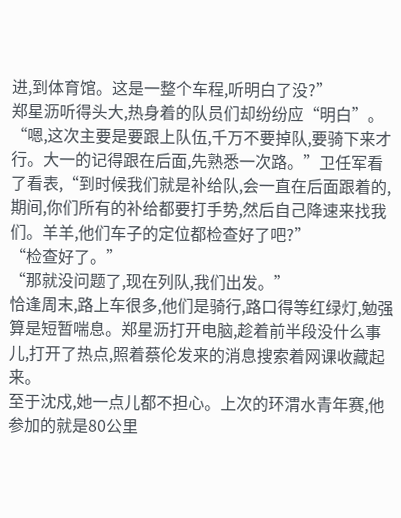进,到体育馆。这是一整个车程,听明白了没?”
郑星沥听得头大,热身着的队员们却纷纷应“明白”。
“嗯,这次主要是要跟上队伍,千万不要掉队,要骑下来才行。大一的记得跟在后面,先熟悉一次路。”卫任军看了看表,“到时候我们就是补给队,会一直在后面跟着的,期间,你们所有的补给都要打手势,然后自己降速来找我们。羊羊,他们车子的定位都检查好了吧?”
“检查好了。”
“那就没问题了,现在列队,我们出发。”
恰逢周末,路上车很多,他们是骑行,路口得等红绿灯,勉强算是短暂喘息。郑星沥打开电脑,趁着前半段没什么事儿,打开了热点,照着蔡伦发来的消息搜索着网课收藏起来。
至于沈戍,她一点儿都不担心。上次的环渭水青年赛,他参加的就是80公里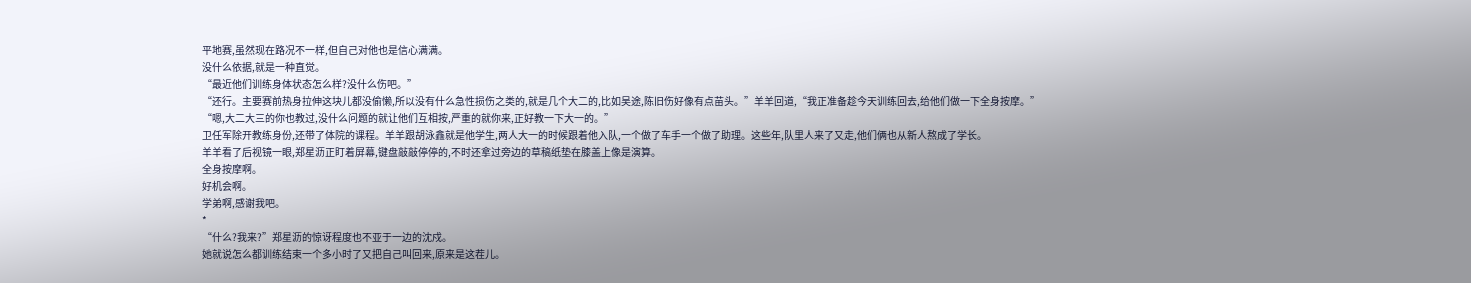平地赛,虽然现在路况不一样,但自己对他也是信心满满。
没什么依据,就是一种直觉。
“最近他们训练身体状态怎么样?没什么伤吧。”
“还行。主要赛前热身拉伸这块儿都没偷懒,所以没有什么急性损伤之类的,就是几个大二的,比如吴途,陈旧伤好像有点苗头。”羊羊回道,“我正准备趁今天训练回去,给他们做一下全身按摩。”
“嗯,大二大三的你也教过,没什么问题的就让他们互相按,严重的就你来,正好教一下大一的。”
卫任军除开教练身份,还带了体院的课程。羊羊跟胡泳鑫就是他学生,两人大一的时候跟着他入队,一个做了车手一个做了助理。这些年,队里人来了又走,他们俩也从新人熬成了学长。
羊羊看了后视镜一眼,郑星沥正盯着屏幕,键盘敲敲停停的,不时还拿过旁边的草稿纸垫在膝盖上像是演算。
全身按摩啊。
好机会啊。
学弟啊,感谢我吧。
*
“什么?我来?”郑星沥的惊讶程度也不亚于一边的沈戍。
她就说怎么都训练结束一个多小时了又把自己叫回来,原来是这茬儿。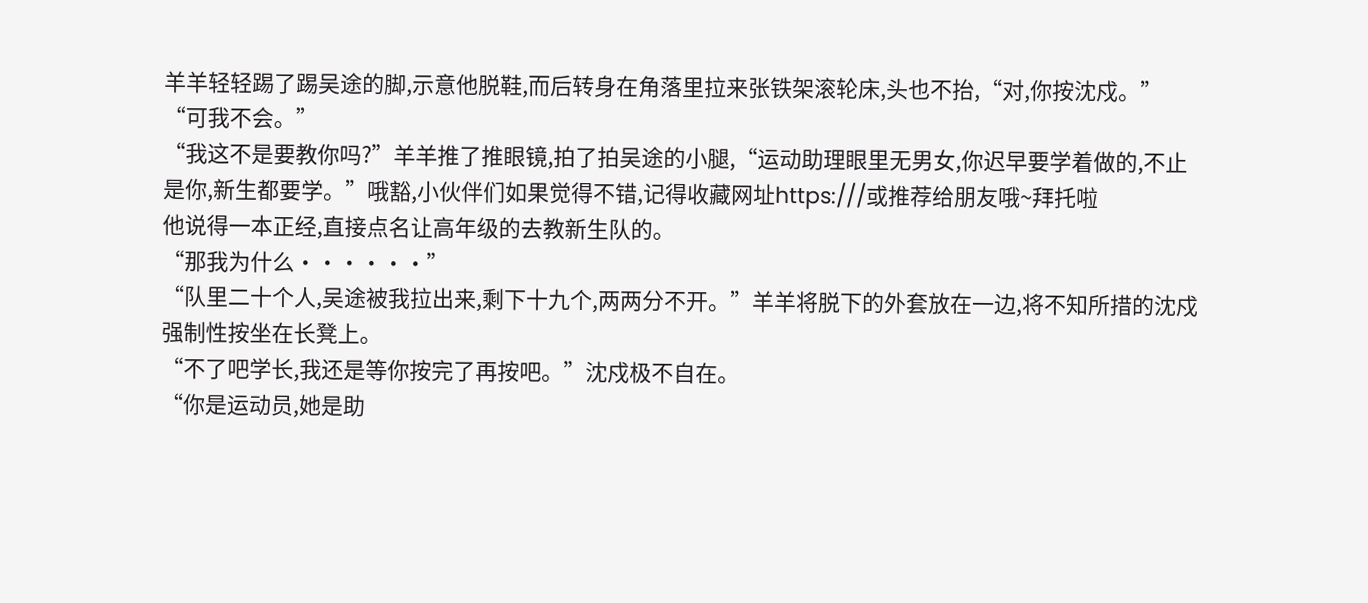羊羊轻轻踢了踢吴途的脚,示意他脱鞋,而后转身在角落里拉来张铁架滚轮床,头也不抬,“对,你按沈戍。”
“可我不会。”
“我这不是要教你吗?”羊羊推了推眼镜,拍了拍吴途的小腿,“运动助理眼里无男女,你迟早要学着做的,不止是你,新生都要学。”哦豁,小伙伴们如果觉得不错,记得收藏网址https:///或推荐给朋友哦~拜托啦
他说得一本正经,直接点名让高年级的去教新生队的。
“那我为什么······”
“队里二十个人,吴途被我拉出来,剩下十九个,两两分不开。”羊羊将脱下的外套放在一边,将不知所措的沈戍强制性按坐在长凳上。
“不了吧学长,我还是等你按完了再按吧。”沈戍极不自在。
“你是运动员,她是助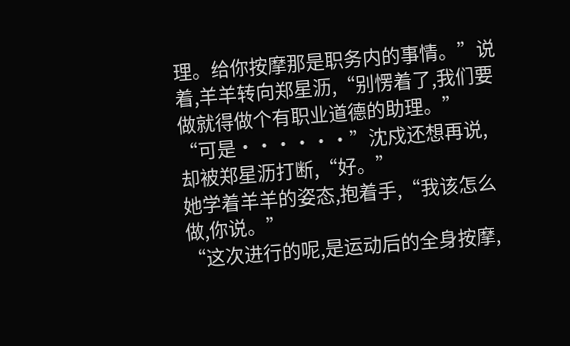理。给你按摩那是职务内的事情。”说着,羊羊转向郑星沥,“别愣着了,我们要做就得做个有职业道德的助理。”
“可是······”沈戍还想再说,却被郑星沥打断,“好。”
她学着羊羊的姿态,抱着手,“我该怎么做,你说。”
“这次进行的呢,是运动后的全身按摩,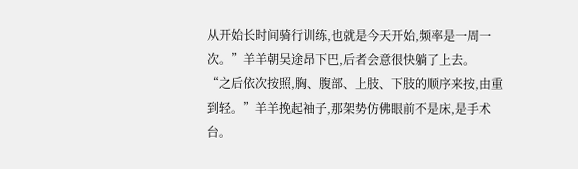从开始长时间骑行训练,也就是今天开始,频率是一周一次。”羊羊朝吴途昂下巴,后者会意很快躺了上去。
“之后依次按照,胸、腹部、上肢、下肢的顺序来按,由重到轻。”羊羊挽起袖子,那架势仿佛眼前不是床,是手术台。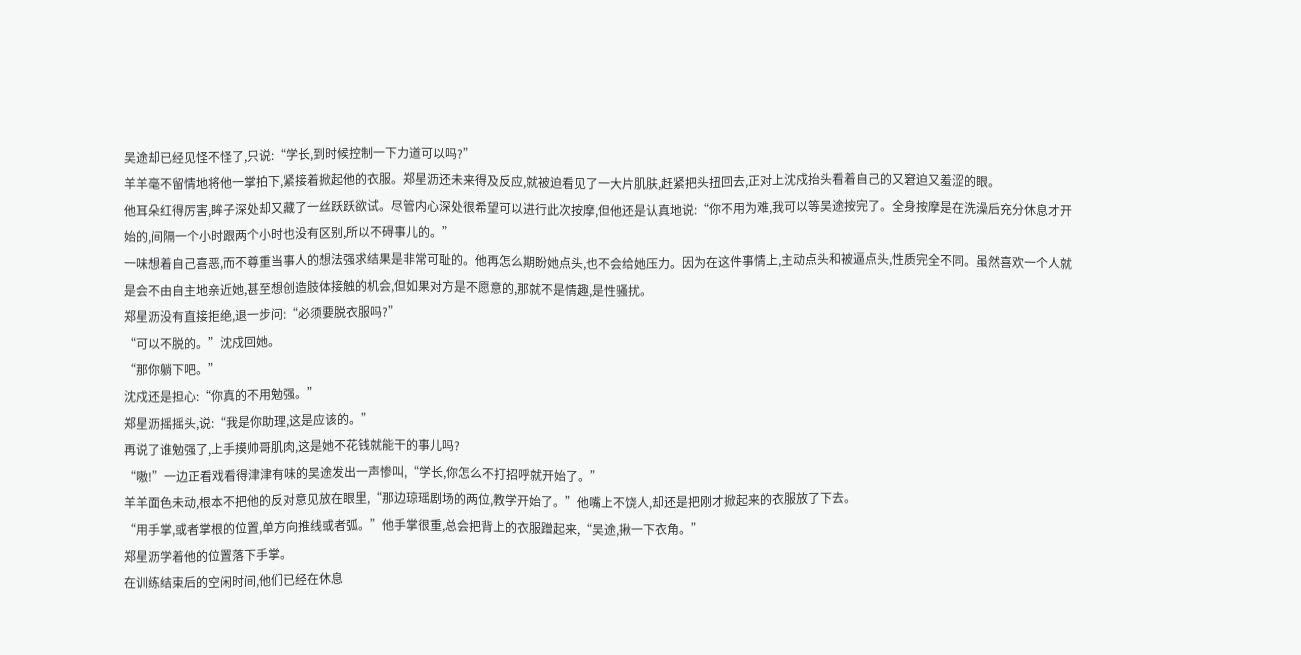吴途却已经见怪不怪了,只说:“学长,到时候控制一下力道可以吗?”
羊羊毫不留情地将他一掌拍下,紧接着掀起他的衣服。郑星沥还未来得及反应,就被迫看见了一大片肌肤,赶紧把头扭回去,正对上沈戍抬头看着自己的又窘迫又羞涩的眼。
他耳朵红得厉害,眸子深处却又藏了一丝跃跃欲试。尽管内心深处很希望可以进行此次按摩,但他还是认真地说:“你不用为难,我可以等吴途按完了。全身按摩是在洗澡后充分休息才开始的,间隔一个小时跟两个小时也没有区别,所以不碍事儿的。”
一味想着自己喜恶,而不尊重当事人的想法强求结果是非常可耻的。他再怎么期盼她点头,也不会给她压力。因为在这件事情上,主动点头和被逼点头,性质完全不同。虽然喜欢一个人就是会不由自主地亲近她,甚至想创造肢体接触的机会,但如果对方是不愿意的,那就不是情趣,是性骚扰。
郑星沥没有直接拒绝,退一步问:“必须要脱衣服吗?”
“可以不脱的。”沈戍回她。
“那你躺下吧。”
沈戍还是担心:“你真的不用勉强。”
郑星沥摇摇头,说:“我是你助理,这是应该的。”
再说了谁勉强了,上手摸帅哥肌肉,这是她不花钱就能干的事儿吗?
“嗷!”一边正看戏看得津津有味的吴途发出一声惨叫,“学长,你怎么不打招呼就开始了。”
羊羊面色未动,根本不把他的反对意见放在眼里,“那边琼瑶剧场的两位,教学开始了。”他嘴上不饶人,却还是把刚才掀起来的衣服放了下去。
“用手掌,或者掌根的位置,单方向推线或者弧。”他手掌很重,总会把背上的衣服蹭起来,“吴途,揪一下衣角。”
郑星沥学着他的位置落下手掌。
在训练结束后的空闲时间,他们已经在休息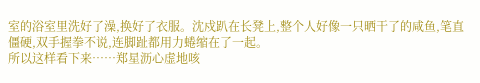室的浴室里洗好了澡,换好了衣服。沈戍趴在长凳上,整个人好像一只晒干了的咸鱼,笔直僵硬,双手握拳不说,连脚趾都用力蜷缩在了一起。
所以这样看下来……郑星沥心虚地咳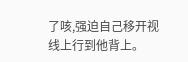了咳,强迫自己移开视线上行到他背上。